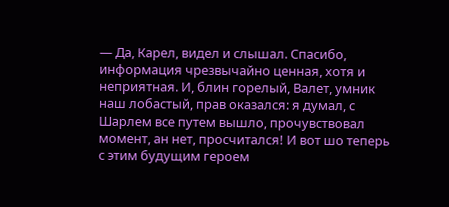— Да, Карел, видел и слышал. Спасибо, информация чрезвычайно ценная, хотя и неприятная. И, блин горелый, Валет, умник наш лобастый, прав оказался: я думал, с Шарлем все путем вышло, прочувствовал момент, ан нет, просчитался! И вот шо теперь с этим будущим героем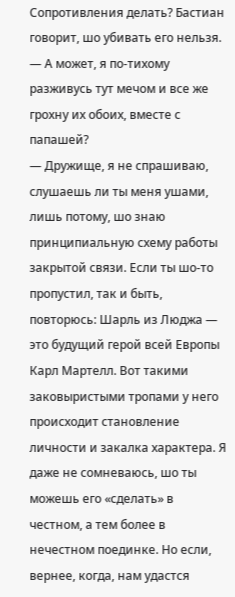Сопротивления делать? Бастиан говорит, шо убивать его нельзя.
— А может, я по-тихому разживусь тут мечом и все же грохну их обоих, вместе с папашей?
— Дружище, я не спрашиваю, слушаешь ли ты меня ушами, лишь потому, шо знаю принципиальную схему работы закрытой связи. Если ты шо-то пропустил, так и быть, повторюсь: Шарль из Люджа — это будущий герой всей Европы Карл Мартелл. Вот такими заковыристыми тропами у него происходит становление личности и закалка характера. Я даже не сомневаюсь, шо ты можешь его «сделать» в честном, а тем более в нечестном поединке. Но если, вернее, когда, нам удастся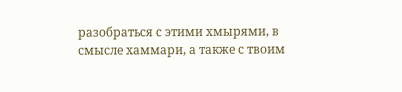разобраться с этими хмырями, в смысле хаммари, а также с твоим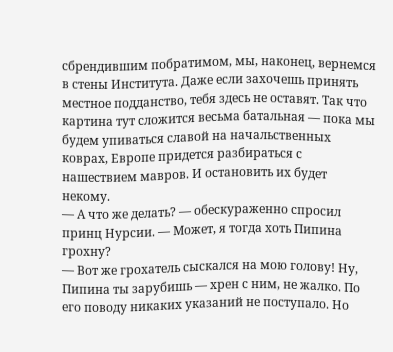сбрендившим побратимом, мы, наконец, вернемся в стены Института. Даже если захочешь принять местное подданство, тебя здесь не оставят. Так что картина тут сложится весьма батальная — пока мы будем упиваться славой на начальственных коврах, Европе придется разбираться с нашествием мавров. И остановить их будет некому.
— А что же делать? — обескураженно спросил принц Нурсии. — Может, я тогда хоть Пипина грохну?
— Вот же грохатель сыскался на мою голову! Ну, Пипина ты зарубишь — хрен с ним, не жалко. По его поводу никаких указаний не поступало. Но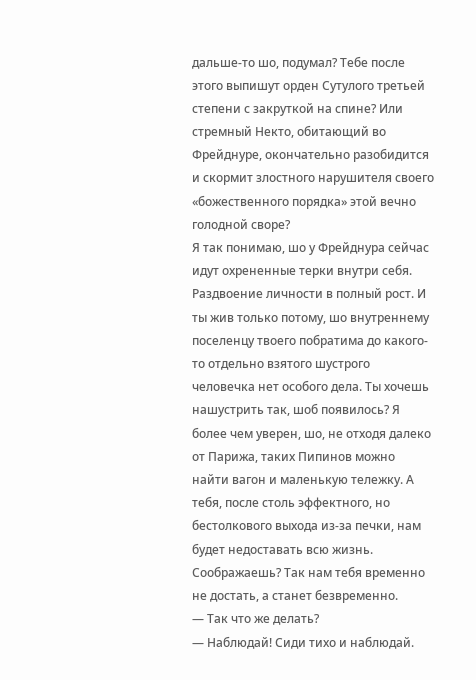дальше-то шо, подумал? Тебе после этого выпишут орден Сутулого третьей степени с закруткой на спине? Или стремный Некто, обитающий во Фрейднуре, окончательно разобидится и скормит злостного нарушителя своего «божественного порядка» этой вечно голодной своре?
Я так понимаю, шо у Фрейднура сейчас идут охрененные терки внутри себя. Раздвоение личности в полный рост. И ты жив только потому, шо внутреннему поселенцу твоего побратима до какого-то отдельно взятого шустрого человечка нет особого дела. Ты хочешь нашустрить так, шоб появилось? Я более чем уверен, шо, не отходя далеко от Парижа, таких Пипинов можно найти вагон и маленькую тележку. А тебя, после столь эффектного, но бестолкового выхода из-за печки, нам будет недоставать всю жизнь. Соображаешь? Так нам тебя временно не достать, а станет безвременно.
— Так что же делать?
— Наблюдай! Сиди тихо и наблюдай.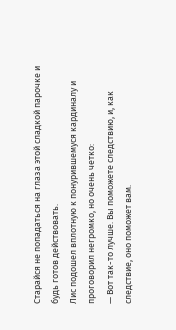Старайся не попадаться на глаза этой сладкой парочке и будь готов действовать.
Лис подошел вплотную к понурившемуся кардиналу и проговорил негромко, но очень четко:
— Вот так-то лучше. Вы поможете следствию, и, как следствие, оно поможет вам.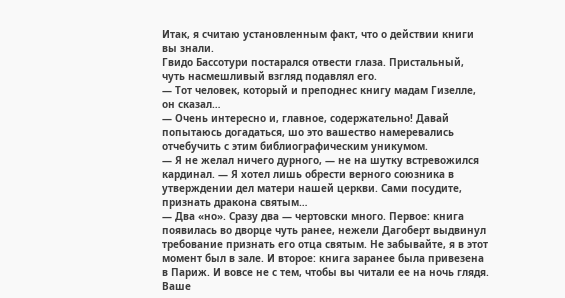Итак, я считаю установленным факт, что о действии книги вы знали.
Гвидо Бассотури постарался отвести глаза. Пристальный, чуть насмешливый взгляд подавлял его.
— Тот человек, который и преподнес книгу мадам Гизелле, он сказал…
— Очень интересно и, главное, содержательно! Давай попытаюсь догадаться, шо это вашество намеревались отчебучить с этим библиографическим уникумом.
— Я не желал ничего дурного, — не на шутку встревожился кардинал. — Я хотел лишь обрести верного союзника в утверждении дел матери нашей церкви. Сами посудите, признать дракона святым…
— Два «но». Сразу два — чертовски много. Первое: книга появилась во дворце чуть ранее, нежели Дагоберт выдвинул требование признать его отца святым. Не забывайте, я в этот момент был в зале. И второе: книга заранее была привезена в Париж. И вовсе не с тем, чтобы вы читали ее на ночь глядя. Ваше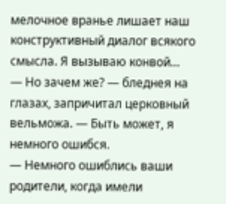мелочное вранье лишает наш конструктивный диалог всякого смысла. Я вызываю конвой…
— Но зачем же? — бледнея на глазах, запричитал церковный вельможа. — Быть может, я немного ошибся.
— Немного ошиблись ваши родители, когда имели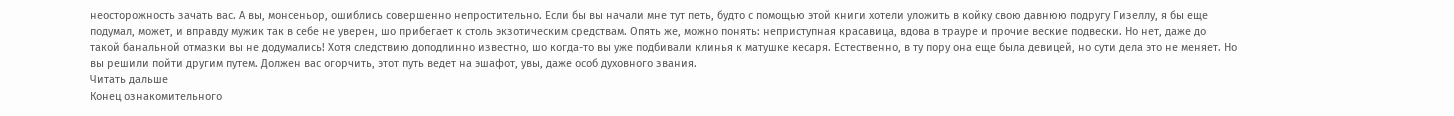неосторожность зачать вас. А вы, монсеньор, ошиблись совершенно непростительно. Если бы вы начали мне тут петь, будто с помощью этой книги хотели уложить в койку свою давнюю подругу Гизеллу, я бы еще подумал, может, и вправду мужик так в себе не уверен, шо прибегает к столь экзотическим средствам. Опять же, можно понять: неприступная красавица, вдова в трауре и прочие веские подвески. Но нет, даже до такой банальной отмазки вы не додумались! Хотя следствию доподлинно известно, шо когда-то вы уже подбивали клинья к матушке кесаря. Естественно, в ту пору она еще была девицей, но сути дела это не меняет. Но вы решили пойти другим путем. Должен вас огорчить, этот путь ведет на эшафот, увы, даже особ духовного звания.
Читать дальше
Конец ознакомительного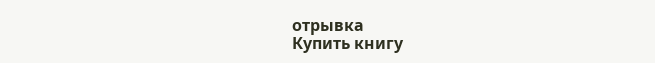отрывка
Купить книгу